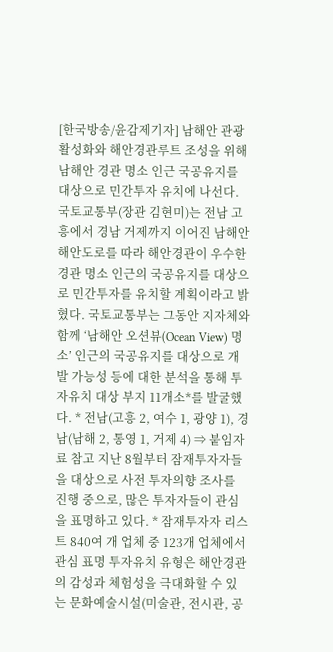[한국방송/윤감제기자] 남해안 관광 활성화와 해안경관루트 조성을 위해 남해안 경관 명소 인근 국공유지를 대상으로 민간투자 유치에 나선다. 국토교통부(장관 김현미)는 전남 고흥에서 경남 거제까지 이어진 남해안 해안도로를 따라 해안경관이 우수한 경관 명소 인근의 국공유지를 대상으로 민간투자를 유치할 계획이라고 밝혔다. 국토교통부는 그동안 지자체와 함께 ‘남해안 오션뷰(Ocean View) 명소’ 인근의 국공유지를 대상으로 개발 가능성 등에 대한 분석을 통해 투자유치 대상 부지 11개소*를 발굴했다. * 전남(고흥 2, 여수 1, 광양 1), 경남(남해 2, 통영 1, 거제 4) ⇒ 붙임자료 참고 지난 8월부터 잠재투자자들을 대상으로 사전 투자의향 조사를 진행 중으로, 많은 투자자들이 관심을 표명하고 있다. * 잠재투자자 리스트 840여 개 업체 중 123개 업체에서 관심 표명 투자유치 유형은 해안경관의 감성과 체험성을 극대화할 수 있는 문화예술시설(미술관, 전시관, 공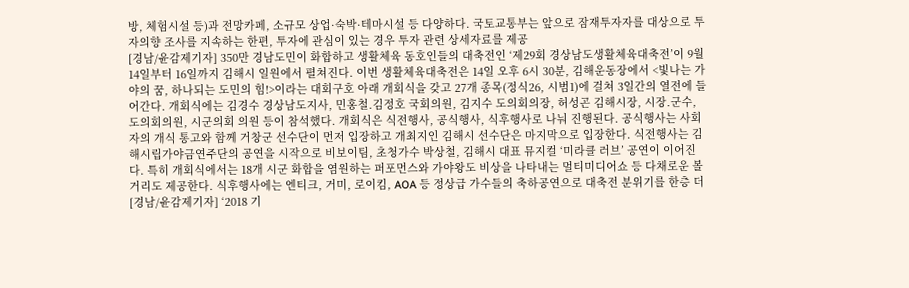방, 체험시설 등)과 전망카페, 소규모 상업·숙박·테마시설 등 다양하다. 국토교통부는 앞으로 잠재투자자를 대상으로 투자의향 조사를 지속하는 한편, 투자에 관심이 있는 경우 투자 관련 상세자료를 제공
[경남/윤감제기자] 350만 경남도민이 화합하고 생활체육 동호인들의 대축전인 ‘제29회 경상남도생활체육대축전’이 9월 14일부터 16일까지 김해시 일원에서 펼쳐진다. 이번 생활체육대축전은 14일 오후 6시 30분, 김해운동장에서 <빛나는 가야의 꿈, 하나되는 도민의 힘!>이라는 대회구호 아래 개회식을 갖고 27개 종목(정식26, 시범1)에 걸쳐 3일간의 열전에 들어간다. 개회식에는 김경수 경상남도지사, 민홍철․김정호 국회의원, 김지수 도의회의장, 허성곤 김해시장, 시장․군수, 도의회의원, 시군의회 의원 등이 참석했다. 개회식은 식전행사, 공식행사, 식후행사로 나눠 진행된다. 공식행사는 사회자의 개식 통고와 함께 거창군 선수단이 먼저 입장하고 개최지인 김해시 선수단은 마지막으로 입장한다. 식전행사는 김해시립가야금연주단의 공연을 시작으로 비보이팀, 초청가수 박상철, 김해시 대표 뮤지컬 ‘미라클 러브’ 공연이 이어진다. 특히 개회식에서는 18개 시군 화합을 염원하는 퍼포먼스와 가야왕도 비상을 나타내는 멀티미디어쇼 등 다채로운 볼거리도 제공한다. 식후행사에는 엔티크, 거미, 로이킴, AOA 등 정상급 가수들의 축하공연으로 대축전 분위기를 한층 더
[경남/윤감제기자] ‘2018 기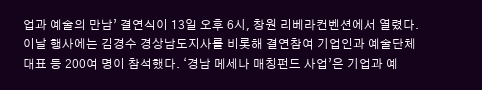업과 예술의 만남’ 결연식이 13일 오후 6시, 창원 리베라컨벤션에서 열렸다. 이날 행사에는 김경수 경상남도지사를 비롯해 결연참여 기업인과 예술단체 대표 등 200여 명이 참석했다. ‘경남 메세나 매칭펀드 사업’은 기업과 예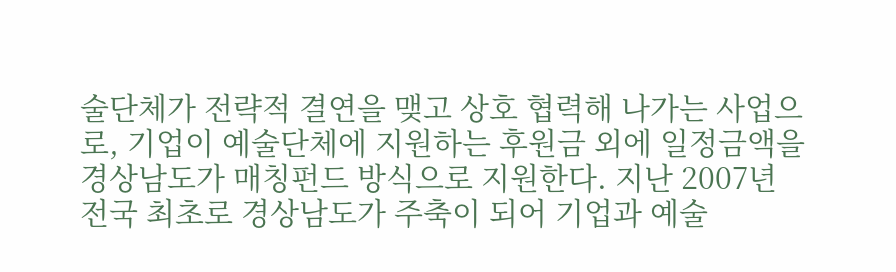술단체가 전략적 결연을 맺고 상호 협력해 나가는 사업으로, 기업이 예술단체에 지원하는 후원금 외에 일정금액을 경상남도가 매칭펀드 방식으로 지원한다. 지난 2007년 전국 최초로 경상남도가 주축이 되어 기업과 예술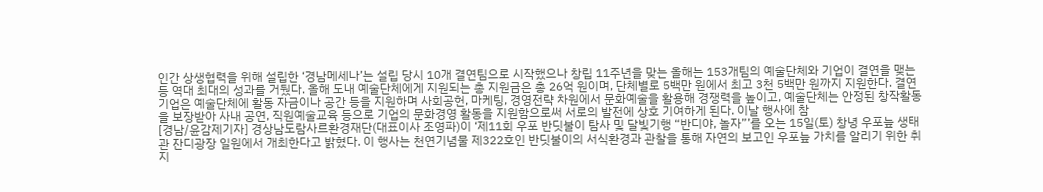인간 상생협력을 위해 설립한 ‘경남메세나’는 설립 당시 10개 결연팀으로 시작했으나 창립 11주년을 맞는 올해는 153개팀의 예술단체와 기업이 결연을 맺는 등 역대 최대의 성과를 거뒀다. 올해 도내 예술단체에게 지원되는 총 지원금은 총 26억 원이며, 단체별로 5백만 원에서 최고 3천 5백만 원까지 지원한다. 결연기업은 예술단체에 활동 자금이나 공간 등을 지원하며 사회공헌, 마케팅, 경영전략 차원에서 문화예술을 활용해 경쟁력을 높이고, 예술단체는 안정된 창작활동을 보장받아 사내 공연, 직원예술교육 등으로 기업의 문화경영 활동을 지원함으로써 서로의 발전에 상호 기여하게 된다. 이날 행사에 참
[경남/윤감제기자] 경상남도람사르환경재단(대표이사 조영파)이 ‘제11회 우포 반딧불이 탐사 및 달빛기행 “반디야, 놀자”’를 오는 15일(토) 창녕 우포늪 생태관 잔디광장 일원에서 개최한다고 밝혔다. 이 행사는 천연기념물 제322호인 반딧불이의 서식환경과 관찰을 통해 자연의 보고인 우포늪 가치를 알리기 위한 취지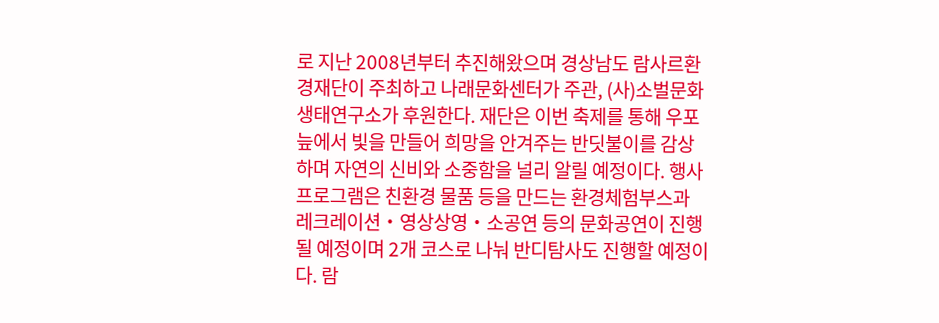로 지난 2008년부터 추진해왔으며 경상남도 람사르환경재단이 주최하고 나래문화센터가 주관, (사)소벌문화생태연구소가 후원한다. 재단은 이번 축제를 통해 우포늪에서 빛을 만들어 희망을 안겨주는 반딧불이를 감상하며 자연의 신비와 소중함을 널리 알릴 예정이다. 행사 프로그램은 친환경 물품 등을 만드는 환경체험부스과 레크레이션‧영상상영‧소공연 등의 문화공연이 진행 될 예정이며 2개 코스로 나눠 반디탐사도 진행할 예정이다. 람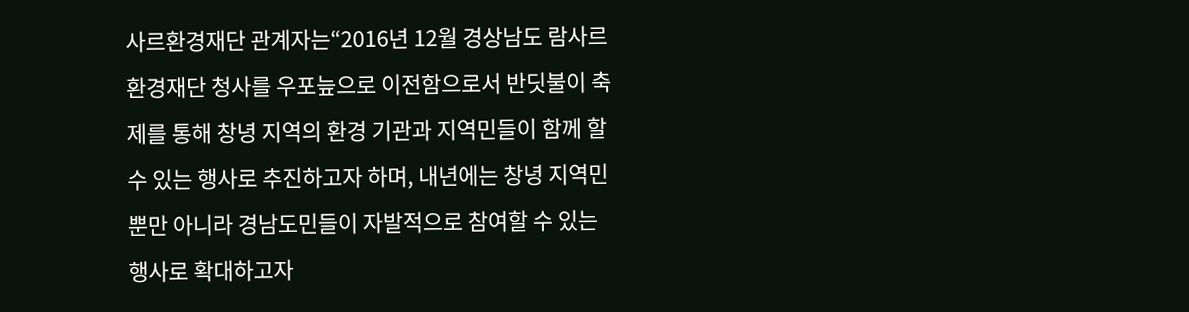사르환경재단 관계자는“2016년 12월 경상남도 람사르환경재단 청사를 우포늪으로 이전함으로서 반딧불이 축제를 통해 창녕 지역의 환경 기관과 지역민들이 함께 할 수 있는 행사로 추진하고자 하며, 내년에는 창녕 지역민 뿐만 아니라 경남도민들이 자발적으로 참여할 수 있는 행사로 확대하고자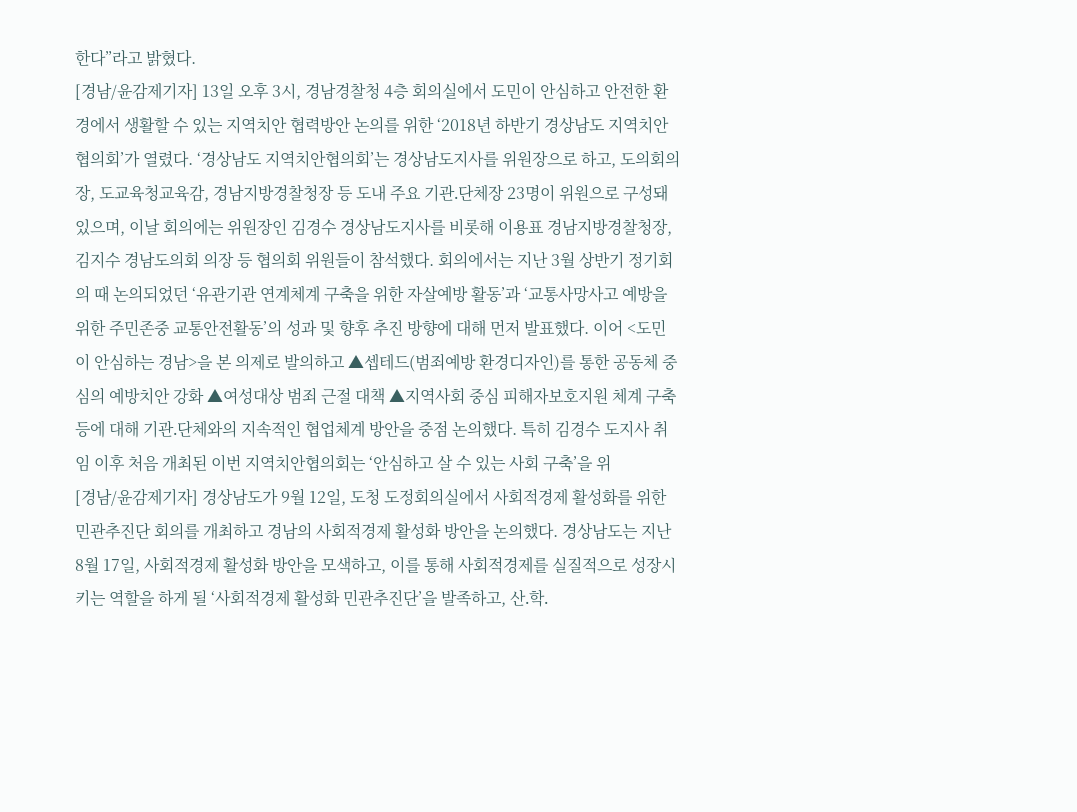한다”라고 밝혔다.
[경남/윤감제기자] 13일 오후 3시, 경남경찰청 4층 회의실에서 도민이 안심하고 안전한 환경에서 생활할 수 있는 지역치안 협력방안 논의를 위한 ‘2018년 하반기 경상남도 지역치안협의회’가 열렸다. ‘경상남도 지역치안협의회’는 경상남도지사를 위원장으로 하고, 도의회의장, 도교육청교육감, 경남지방경찰청장 등 도내 주요 기관․단체장 23명이 위원으로 구성돼 있으며, 이날 회의에는 위원장인 김경수 경상남도지사를 비롯해 이용표 경남지방경찰청장, 김지수 경남도의회 의장 등 협의회 위원들이 참석했다. 회의에서는 지난 3월 상반기 정기회의 때 논의되었던 ‘유관기관 연계체계 구축을 위한 자살예방 활동’과 ‘교통사망사고 예방을 위한 주민존중 교통안전활동’의 성과 및 향후 추진 방향에 대해 먼저 발표했다. 이어 <도민이 안심하는 경남>을 본 의제로 발의하고 ▲셉테드(범죄예방 환경디자인)를 통한 공동체 중심의 예방치안 강화 ▲여성대상 범죄 근절 대책 ▲지역사회 중심 피해자보호지원 체계 구축 등에 대해 기관․단체와의 지속적인 협업체계 방안을 중점 논의했다. 특히 김경수 도지사 취임 이후 처음 개최된 이번 지역치안협의회는 ‘안심하고 살 수 있는 사회 구축’을 위
[경남/윤감제기자] 경상남도가 9월 12일, 도청 도정회의실에서 사회적경제 활성화를 위한 민관추진단 회의를 개최하고 경남의 사회적경제 활성화 방안을 논의했다. 경상남도는 지난 8월 17일, 사회적경제 활성화 방안을 모색하고, 이를 통해 사회적경제를 실질적으로 성장시키는 역할을 하게 될 ‘사회적경제 활성화 민관추진단’을 발족하고, 산․학․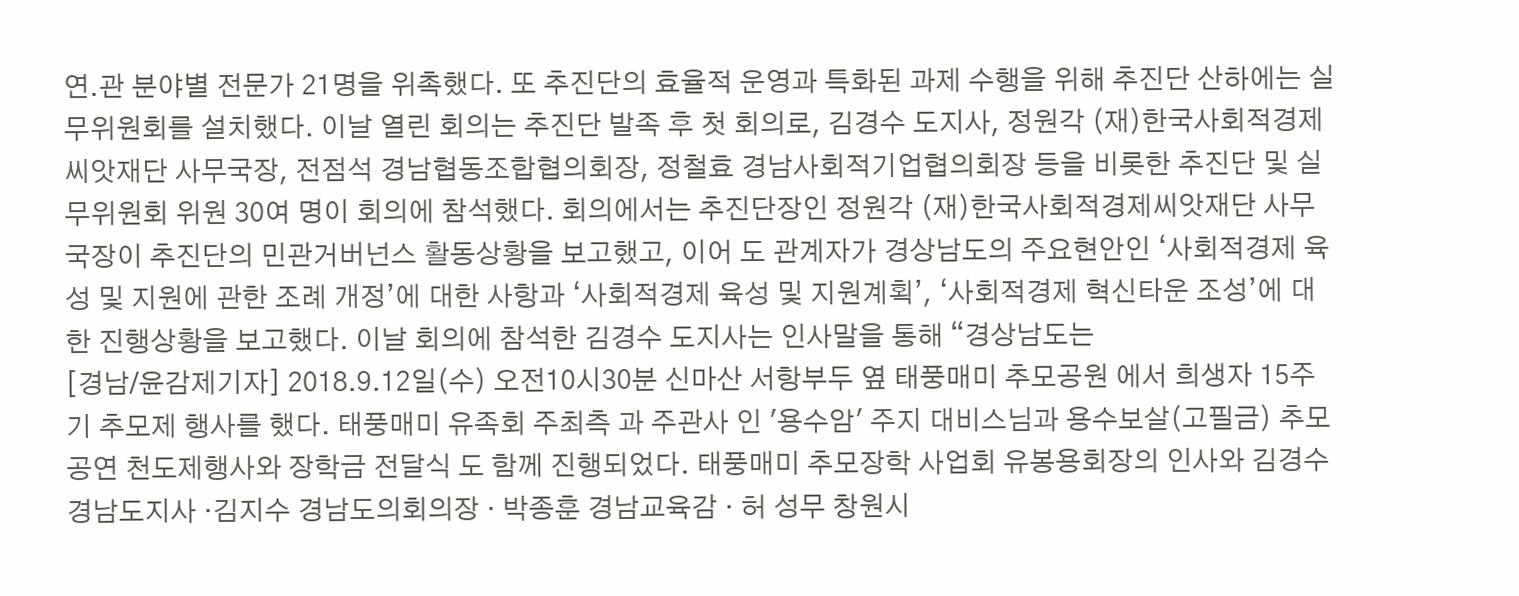연․관 분야별 전문가 21명을 위촉했다. 또 추진단의 효율적 운영과 특화된 과제 수행을 위해 추진단 산하에는 실무위원회를 설치했다. 이날 열린 회의는 추진단 발족 후 첫 회의로, 김경수 도지사, 정원각 (재)한국사회적경제씨앗재단 사무국장, 전점석 경남협동조합협의회장, 정철효 경남사회적기업협의회장 등을 비롯한 추진단 및 실무위원회 위원 30여 명이 회의에 참석했다. 회의에서는 추진단장인 정원각 (재)한국사회적경제씨앗재단 사무국장이 추진단의 민관거버넌스 활동상황을 보고했고, 이어 도 관계자가 경상남도의 주요현안인 ‘사회적경제 육성 및 지원에 관한 조례 개정’에 대한 사항과 ‘사회적경제 육성 및 지원계획’, ‘사회적경제 혁신타운 조성’에 대한 진행상황을 보고했다. 이날 회의에 참석한 김경수 도지사는 인사말을 통해 “경상남도는
[경남/윤감제기자] 2018.9.12일(수) 오전10시30분 신마산 서항부두 옆 태풍매미 추모공원 에서 희생자 15주기 추모제 행사를 했다. 태풍매미 유족회 주최측 과 주관사 인 '용수암' 주지 대비스님과 용수보살(고필금) 추모공연 천도제행사와 장학금 전달식 도 함께 진행되었다. 태풍매미 추모장학 사업회 유봉용회장의 인사와 김경수경남도지사 ·김지수 경남도의회의장 · 박종훈 경남교육감 · 허 성무 창원시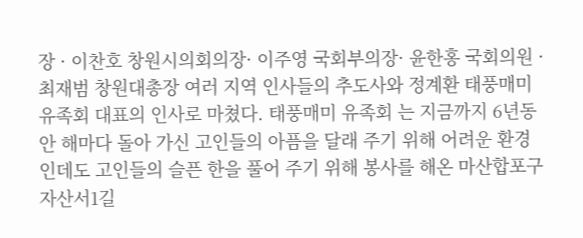장 · 이찬호 창원시의회의장· 이주영 국회부의장· 윤한홍 국회의원 · 최재범 창원대총장 여러 지역 인사들의 추도사와 정계환 태풍매미 유족회 대표의 인사로 마쳤다. 태풍매미 유족회 는 지금까지 6년동안 해마다 돌아 가신 고인들의 아픔을 달래 주기 위해 어려운 환경인데도 고인들의 슬픈 한을 풀어 주기 위해 봉사를 해온 마산합포구 자산서1길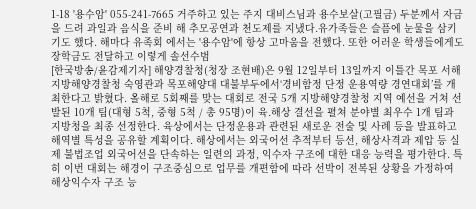1-18 '용수암' 055-241-7665 거주하고 있는 주지 대비스님과 용수보살(고필금) 두분께서 자금을 드려 과일과 음식을 준비 해 추모공연과 천도제를 지냈다.유가족들은 슬픔에 눈물을 삼키기도 했다. 해마다 유족회 에서는 '용수암'에 항상 고마움을 전했다. 또한 어러운 학생들에게도 장학금도 전달하고 이렇게 솔선수범
[한국방송/윤감제기자] 해양경찰청(청장 조현배)은 9월 12일부터 13일까지 이틀간 목포 서해지방해양경찰청 숙영관과 목포해양대 대불부두에서‘경비함정 단정 운용역량 경연대회’를 개최한다고 밝혔다. 올해로 5회째를 맞는 대회로 전국 5개 지방해양경찰청 지역 예선을 거쳐 선발된 10개 팀(대형 5척, 중형 5척 / 총 95명)이 육․해상 결선을 펼쳐 분야별 최우수 1개 팀과 지방청을 최종 선정한다. 육상에서는 단정운용과 관련된 새로운 전술 및 사례 등을 발표하고 해역별 특성을 공유할 계획이다. 해상에서는 외국어선 추적부터 등선, 해상사격과 제압 등 실제 불법조업 외국어선을 단속하는 일련의 과정, 익수자 구조에 대한 대응 능력을 평가한다. 특히 이번 대회는 해경이 구조중심으로 업무를 개편함에 따라 선박이 전복된 상황을 가정하여 해상익수자 구조 능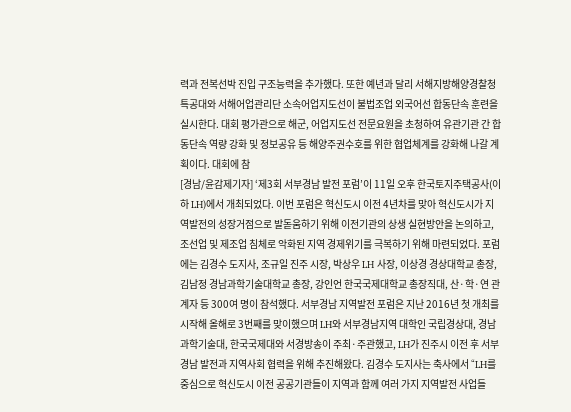력과 전복선박 진입 구조능력을 추가했다. 또한 예년과 달리 서해지방해양경찰청 특공대와 서해어업관리단 소속어업지도선이 불법조업 외국어선 합동단속 훈련을 실시한다. 대회 평가관으로 해군, 어업지도선 전문요원을 초청하여 유관기관 간 합동단속 역량 강화 및 정보공유 등 해양주권수호를 위한 협업체계를 강화해 나갈 계획이다. 대회에 참
[경남/윤감제기자] ‘제3회 서부경남 발전 포럼’이 11일 오후 한국토지주택공사(이하 LH)에서 개최되었다. 이번 포럼은 혁신도시 이전 4년차를 맞아 혁신도시가 지역발전의 성장거점으로 발돋움하기 위해 이전기관의 상생 실현방안을 논의하고, 조선업 및 제조업 침체로 악화된 지역 경제위기를 극복하기 위해 마련되었다. 포럼에는 김경수 도지사, 조규일 진주 시장, 박상우 LH 사장, 이상경 경상대학교 총장, 김남정 경남과학기술대학교 총장, 강인언 한국국제대학교 총장직대, 산·학·연 관계자 등 300여 명이 참석했다. 서부경남 지역발전 포럼은 지난 2016년 첫 개최를 시작해 올해로 3번째를 맞이했으며 LH와 서부경남지역 대학인 국립경상대, 경남과학기술대, 한국국제대와 서경방송이 주최·주관했고, LH가 진주시 이전 후 서부경남 발전과 지역사회 협력을 위해 추진해왔다. 김경수 도지사는 축사에서 “LH를 중심으로 혁신도시 이전 공공기관들이 지역과 함께 여러 가지 지역발전 사업들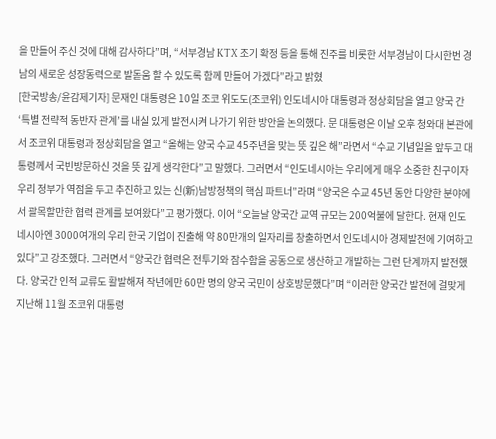을 만들어 주신 것에 대해 감사하다”며, “서부경남 KTX 조기 확정 등을 통해 진주를 비롯한 서부경남이 다시한번 경남의 새로운 성장동력으로 발돋움 할 수 있도록 함께 만들어 가겠다”라고 밝혔
[한국방송/윤감제기자] 문재인 대통령은 10일 조코 위도도(조코위) 인도네시아 대통령과 정상회담을 열고 양국 간 ‘특별 전략적 동반자 관계’를 내실 있게 발전시켜 나가기 위한 방안을 논의했다. 문 대통령은 이날 오후 청와대 본관에서 조코위 대통령과 정상회담을 열고 “올해는 양국 수교 45주년을 맞는 뜻 깊은 해”라면서 “수교 기념일을 앞두고 대통령께서 국빈방문하신 것을 뜻 깊게 생각한다”고 말했다. 그러면서 “인도네시아는 우리에게 매우 소중한 친구이자 우리 정부가 역점을 두고 추진하고 있는 신(新)남방정책의 핵심 파트너”라며 “양국은 수교 45년 동안 다양한 분야에서 괄목할만한 협력 관계를 보여왔다”고 평가했다. 이어 “오늘날 양국간 교역 규모는 200억불에 달한다. 현재 인도네시아엔 3000여개의 우리 한국 기업이 진출해 약 80만개의 일자리를 창출하면서 인도네시아 경제발전에 기여하고 있다”고 강조했다. 그러면서 “양국간 협력은 전투기와 잠수함을 공동으로 생산하고 개발하는 그런 단계까지 발전했다. 양국간 인적 교류도 활발해져 작년에만 60만 명의 양국 국민이 상호방문했다”며 “이러한 양국간 발전에 걸맞게 지난해 11월 조코위 대통령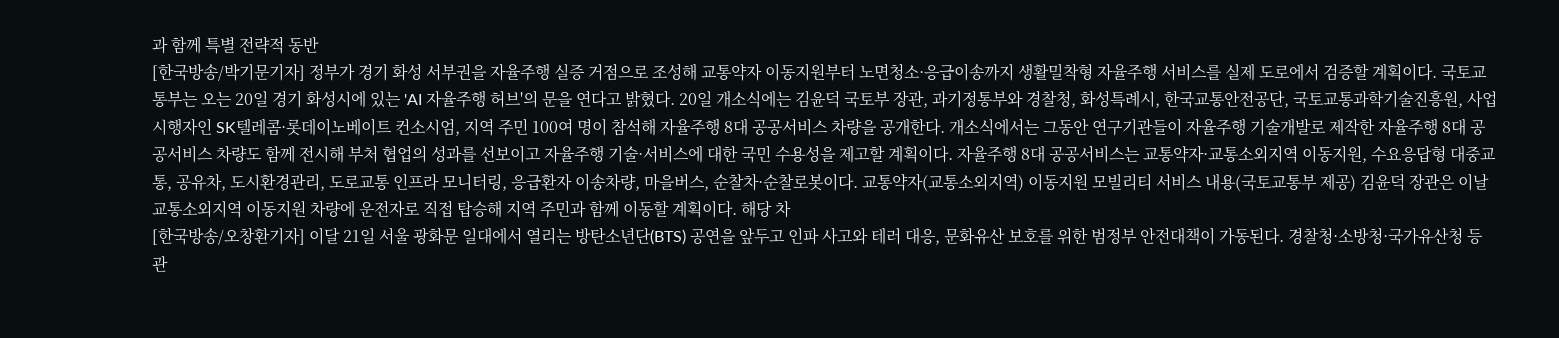과 함께 특별 전략적 동반
[한국방송/박기문기자] 정부가 경기 화성 서부권을 자율주행 실증 거점으로 조성해 교통약자 이동지원부터 노면청소·응급이송까지 생활밀착형 자율주행 서비스를 실제 도로에서 검증할 계획이다. 국토교통부는 오는 20일 경기 화성시에 있는 'AI 자율주행 허브'의 문을 연다고 밝혔다. 20일 개소식에는 김윤덕 국토부 장관, 과기정통부와 경찰청, 화성특례시, 한국교통안전공단, 국토교통과학기술진흥원, 사업시행자인 SK텔레콤·롯데이노베이트 컨소시엄, 지역 주민 100여 명이 참석해 자율주행 8대 공공서비스 차량을 공개한다. 개소식에서는 그동안 연구기관들이 자율주행 기술개발로 제작한 자율주행 8대 공공서비스 차량도 함께 전시해 부처 협업의 성과를 선보이고 자율주행 기술·서비스에 대한 국민 수용성을 제고할 계획이다. 자율주행 8대 공공서비스는 교통약자·교통소외지역 이동지원, 수요응답형 대중교통, 공유차, 도시환경관리, 도로교통 인프라 모니터링, 응급환자 이송차량, 마을버스, 순찰차·순찰로봇이다. 교통약자(교통소외지역) 이동지원 모빌리티 서비스 내용(국토교통부 제공) 김윤덕 장관은 이날 교통소외지역 이동지원 차량에 운전자로 직접 탑승해 지역 주민과 함께 이동할 계획이다. 해당 차
[한국방송/오창환기자] 이달 21일 서울 광화문 일대에서 열리는 방탄소년단(BTS) 공연을 앞두고 인파 사고와 테러 대응, 문화유산 보호를 위한 범정부 안전대책이 가동된다. 경찰청·소방청·국가유산청 등 관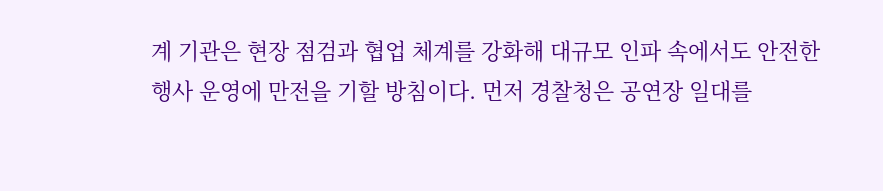계 기관은 현장 점검과 협업 체계를 강화해 대규모 인파 속에서도 안전한 행사 운영에 만전을 기할 방침이다. 먼저 경찰청은 공연장 일대를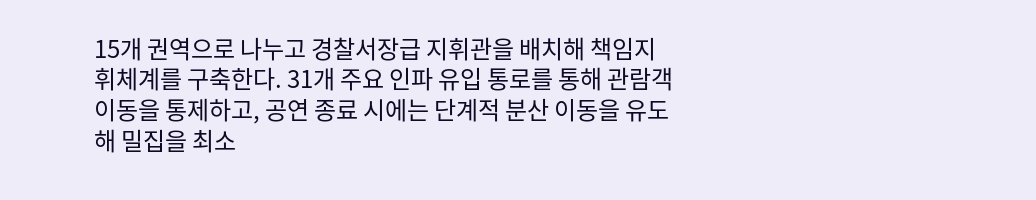15개 권역으로 나누고 경찰서장급 지휘관을 배치해 책임지휘체계를 구축한다. 31개 주요 인파 유입 통로를 통해 관람객 이동을 통제하고, 공연 종료 시에는 단계적 분산 이동을 유도해 밀집을 최소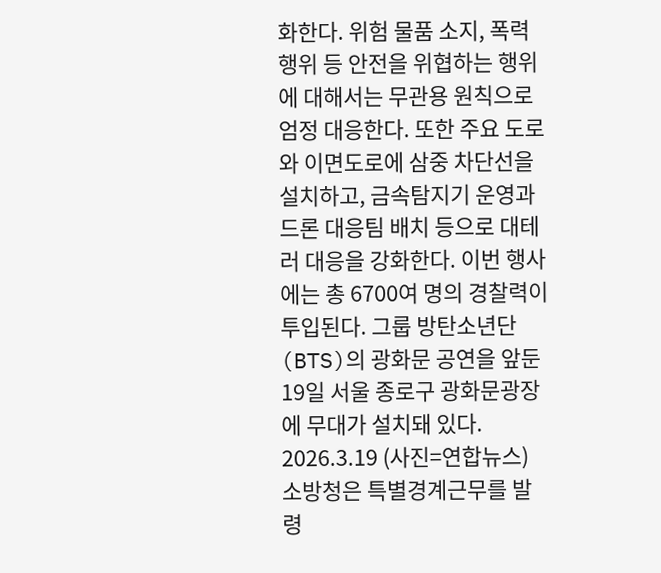화한다. 위험 물품 소지, 폭력 행위 등 안전을 위협하는 행위에 대해서는 무관용 원칙으로 엄정 대응한다. 또한 주요 도로와 이면도로에 삼중 차단선을 설치하고, 금속탐지기 운영과 드론 대응팀 배치 등으로 대테러 대응을 강화한다. 이번 행사에는 총 6700여 명의 경찰력이 투입된다. 그룹 방탄소년단(BTS)의 광화문 공연을 앞둔 19일 서울 종로구 광화문광장에 무대가 설치돼 있다. 2026.3.19 (사진=연합뉴스) 소방청은 특별경계근무를 발령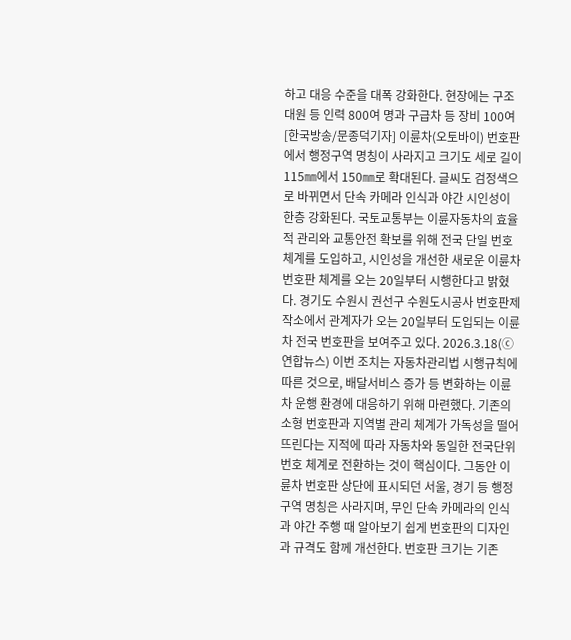하고 대응 수준을 대폭 강화한다. 현장에는 구조대원 등 인력 800여 명과 구급차 등 장비 100여
[한국방송/문종덕기자] 이륜차(오토바이) 번호판에서 행정구역 명칭이 사라지고 크기도 세로 길이 115㎜에서 150㎜로 확대된다. 글씨도 검정색으로 바뀌면서 단속 카메라 인식과 야간 시인성이 한층 강화된다. 국토교통부는 이륜자동차의 효율적 관리와 교통안전 확보를 위해 전국 단일 번호 체계를 도입하고, 시인성을 개선한 새로운 이륜차 번호판 체계를 오는 20일부터 시행한다고 밝혔다. 경기도 수원시 권선구 수원도시공사 번호판제작소에서 관계자가 오는 20일부터 도입되는 이륜차 전국 번호판을 보여주고 있다. 2026.3.18(ⓒ연합뉴스) 이번 조치는 자동차관리법 시행규칙에 따른 것으로, 배달서비스 증가 등 변화하는 이륜차 운행 환경에 대응하기 위해 마련했다. 기존의 소형 번호판과 지역별 관리 체계가 가독성을 떨어뜨린다는 지적에 따라 자동차와 동일한 전국단위 번호 체계로 전환하는 것이 핵심이다. 그동안 이륜차 번호판 상단에 표시되던 서울, 경기 등 행정구역 명칭은 사라지며, 무인 단속 카메라의 인식과 야간 주행 때 알아보기 쉽게 번호판의 디자인과 규격도 함께 개선한다. 번호판 크기는 기존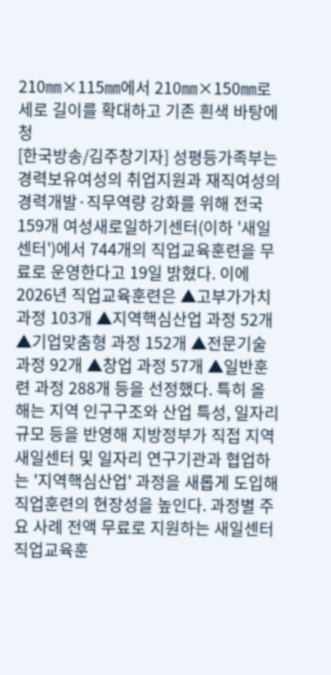210㎜×115㎜에서 210㎜×150㎜로 세로 길이를 확대하고 기존 흰색 바탕에 청
[한국방송/김주창기자] 성평등가족부는 경력보유여성의 취업지원과 재직여성의 경력개발·직무역량 강화를 위해 전국 159개 여성새로일하기센터(이하 '새일센터')에서 744개의 직업교육훈련을 무료로 운영한다고 19일 밝혔다. 이에 2026년 직업교육훈련은 ▲고부가가치 과정 103개 ▲지역핵심산업 과정 52개 ▲기업맞춤형 과정 152개 ▲전문기술 과정 92개 ▲창업 과정 57개 ▲일반훈련 과정 288개 등을 선정했다. 특히 올해는 지역 인구구조와 산업 특성, 일자리 규모 등을 반영해 지방정부가 직접 지역새일센터 및 일자리 연구기관과 협업하는 '지역핵심산업' 과정을 새롭게 도입해 직업훈련의 현장성을 높인다. 과정별 주요 사례 전액 무료로 지원하는 새일센터 직업교육훈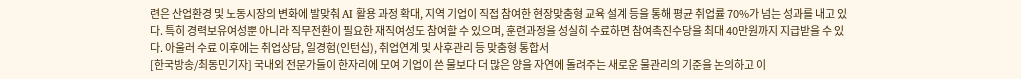련은 산업환경 및 노동시장의 변화에 발맞춰 AI 활용 과정 확대, 지역 기업이 직접 참여한 현장맞춤형 교육 설계 등을 통해 평균 취업률 70%가 넘는 성과를 내고 있다. 특히 경력보유여성뿐 아니라 직무전환이 필요한 재직여성도 참여할 수 있으며, 훈련과정을 성실히 수료하면 참여촉진수당을 최대 40만원까지 지급받을 수 있다. 아울러 수료 이후에는 취업상담, 일경험(인턴십), 취업연계 및 사후관리 등 맞춤형 통합서
[한국방송/최동민기자] 국내외 전문가들이 한자리에 모여 기업이 쓴 물보다 더 많은 양을 자연에 돌려주는 새로운 물관리의 기준을 논의하고 이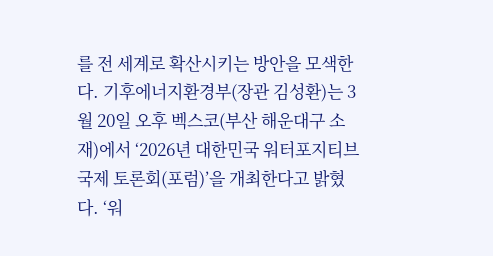를 전 세계로 확산시키는 방안을 모색한다. 기후에너지환경부(장관 김성환)는 3월 20일 오후 벡스코(부산 해운대구 소재)에서 ‘2026년 대한민국 워터포지티브 국제 토론회(포럼)’을 개최한다고 밝혔다. ‘워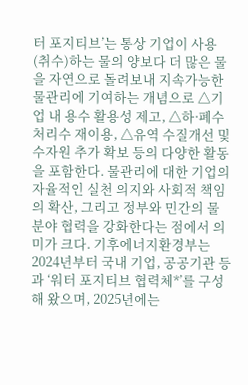터 포지티브’는 통상 기업이 사용(취수)하는 물의 양보다 더 많은 물을 자연으로 돌려보내 지속가능한 물관리에 기여하는 개념으로 △기업 내 용수 활용성 제고, △하·폐수 처리수 재이용, △유역 수질개선 및 수자원 추가 확보 등의 다양한 활동을 포함한다. 물관리에 대한 기업의 자율적인 실천 의지와 사회적 책임의 확산, 그리고 정부와 민간의 물 분야 협력을 강화한다는 점에서 의미가 크다. 기후에너지환경부는 2024년부터 국내 기업, 공공기관 등과 ‘워터 포지티브 협력체*’를 구성해 왔으며, 2025년에는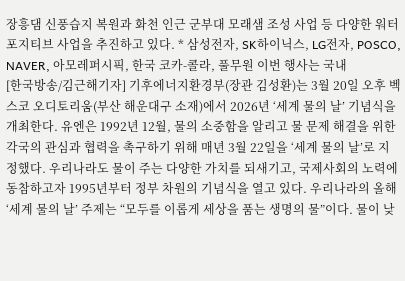장흥댐 신풍습지 복원과 화천 인근 군부대 모래샘 조성 사업 등 다양한 워터포지티브 사업을 추진하고 있다. * 삼성전자, SK하이닉스, LG전자, POSCO, NAVER, 아모레퍼시픽, 한국 코카-콜라, 풀무원 이번 행사는 국내
[한국방송/김근해기자] 기후에너지환경부(장관 김성환)는 3월 20일 오후 벡스코 오디토리움(부산 해운대구 소재)에서 2026년 ‘세계 물의 날’ 기념식을 개최한다. 유엔은 1992년 12월, 물의 소중함을 알리고 물 문제 해결을 위한 각국의 관심과 협력을 촉구하기 위해 매년 3월 22일을 ‘세계 물의 날’로 지정했다. 우리나라도 물이 주는 다양한 가치를 되새기고, 국제사회의 노력에 동참하고자 1995년부터 정부 차원의 기념식을 열고 있다. 우리나라의 올해 ‘세계 물의 날’ 주제는 “모두를 이롭게 세상을 품는 생명의 물”이다. 물이 낮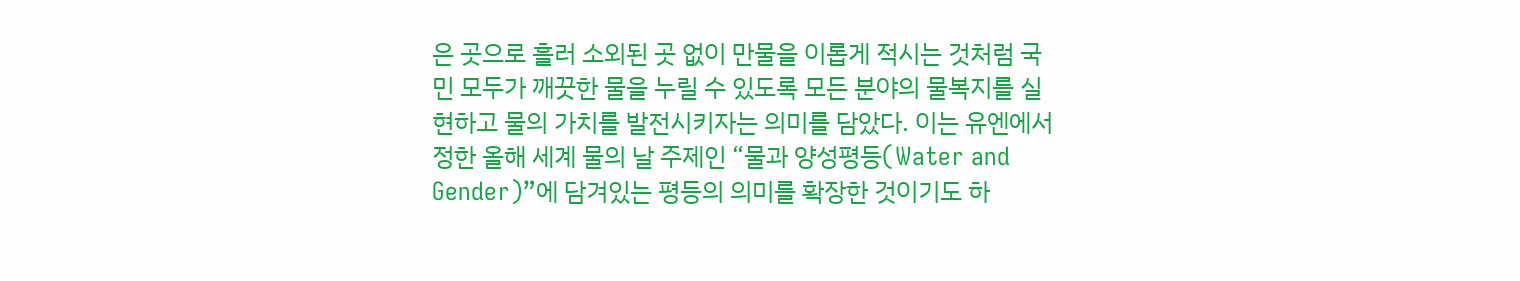은 곳으로 흘러 소외된 곳 없이 만물을 이롭게 적시는 것처럼 국민 모두가 깨끗한 물을 누릴 수 있도록 모든 분야의 물복지를 실현하고 물의 가치를 발전시키자는 의미를 담았다. 이는 유엔에서 정한 올해 세계 물의 날 주제인 “물과 양성평등(Water and Gender)”에 담겨있는 평등의 의미를 확장한 것이기도 하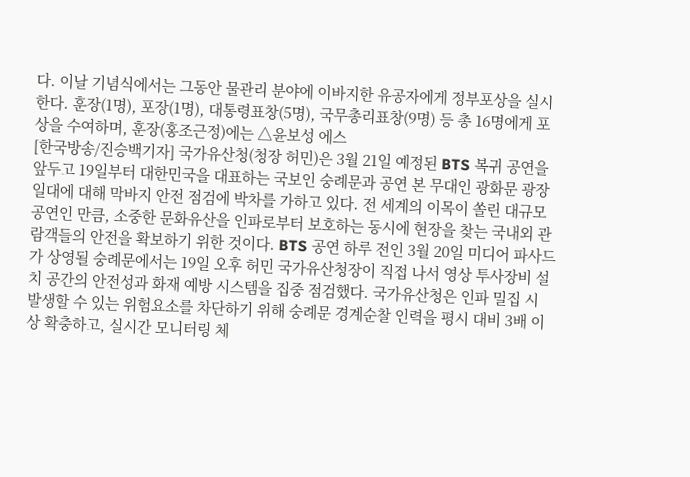다. 이날 기념식에서는 그동안 물관리 분야에 이바지한 유공자에게 정부포상을 실시한다. 훈장(1명), 포장(1명), 대통령표창(5명), 국무총리표창(9명) 등 총 16명에게 포상을 수여하며, 훈장(홍조근정)에는 △윤보성 에스
[한국방송/진승백기자] 국가유산청(청장 허민)은 3월 21일 예정된 BTS 복귀 공연을 앞두고 19일부터 대한민국을 대표하는 국보인 숭례문과 공연 본 무대인 광화문 광장 일대에 대해 막바지 안전 점검에 박차를 가하고 있다. 전 세계의 이목이 쏠린 대규모 공연인 만큼, 소중한 문화유산을 인파로부터 보호하는 동시에 현장을 찾는 국내외 관람객들의 안전을 확보하기 위한 것이다. BTS 공연 하루 전인 3월 20일 미디어 파사드가 상영될 숭례문에서는 19일 오후 허민 국가유산청장이 직접 나서 영상 투사장비 설치 공간의 안전성과 화재 예방 시스템을 집중 점검했다. 국가유산청은 인파 밀집 시 발생할 수 있는 위험요소를 차단하기 위해 숭례문 경계순찰 인력을 평시 대비 3배 이상 확충하고, 실시간 모니터링 체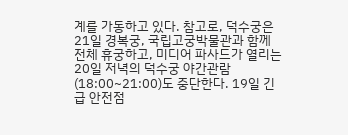계를 가동하고 있다. 참고로, 덕수궁은 21일 경복궁, 국립고궁박물관과 함께 전체 휴궁하고, 미디어 파사드가 열리는 20일 저녁의 덕수궁 야간관람(18:00~21:00)도 중단한다. 19일 긴급 안전점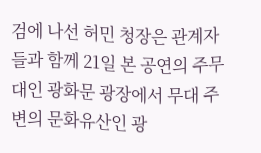검에 나선 허민 청장은 관계자들과 함께 21일 본 공연의 주무대인 광화문 광장에서 무대 주변의 문화유산인 광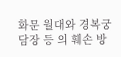화문 월대와 경복궁 담장 등 의 훼손 방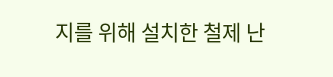지를 위해 설치한 철제 난